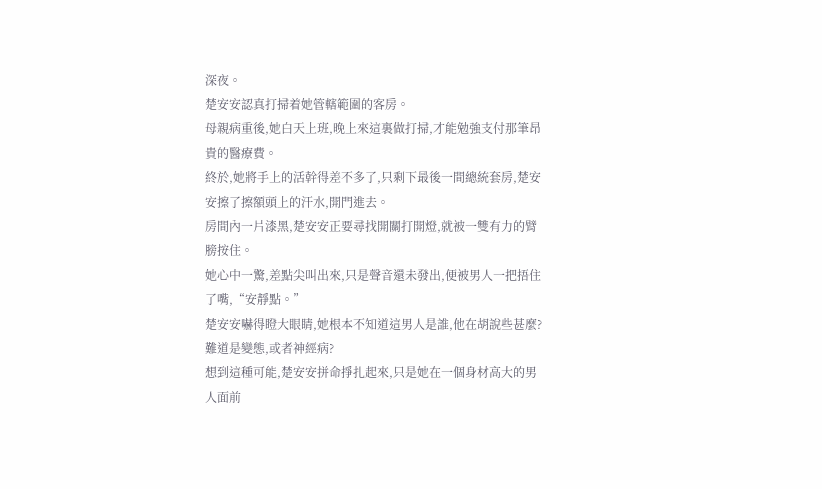深夜。
楚安安認真打掃着她管轄範圍的客房。
母親病重後,她白天上班,晚上來這裏做打掃,才能勉強支付那筆昂貴的醫療費。
終於,她將手上的活幹得差不多了,只剩下最後一間總統套房,楚安安擦了擦額頭上的汗水,開門進去。
房間內一片漆黑,楚安安正要尋找開關打開燈,就被一雙有力的臂膀按住。
她心中一驚,差點尖叫出來,只是聲音還未發出,便被男人一把捂住了嘴,“安靜點。”
楚安安嚇得瞪大眼睛,她根本不知道這男人是誰,他在胡說些甚麼?
難道是變態,或者神經病?
想到這種可能,楚安安拼命掙扎起來,只是她在一個身材高大的男人面前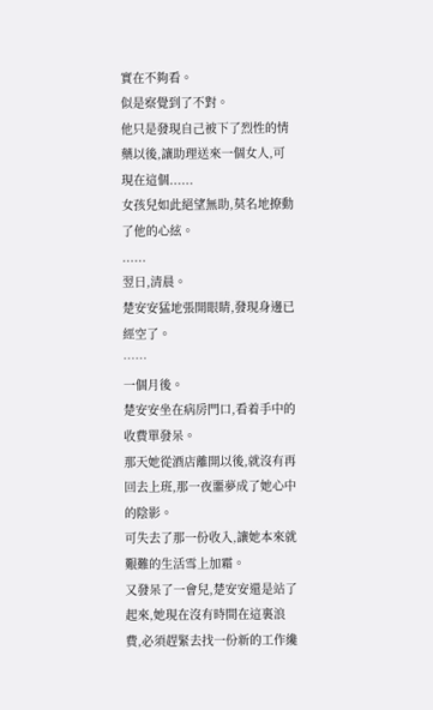實在不夠看。
似是察覺到了不對。
他只是發現自己被下了烈性的情藥以後,讓助理送來一個女人,可現在這個......
女孩兒如此絕望無助,莫名地撩動了他的心絃。
......
翌日,清晨。
楚安安猛地張開眼睛,發現身邊已經空了。
……
一個月後。
楚安安坐在病房門口,看着手中的收費單發呆。
那天她從酒店離開以後,就沒有再回去上班,那一夜噩夢成了她心中的陰影。
可失去了那一份收入,讓她本來就艱難的生活雪上加霜。
又發呆了一會兒,楚安安還是站了起來,她現在沒有時間在這裏浪費,必須趕緊去找一份新的工作纔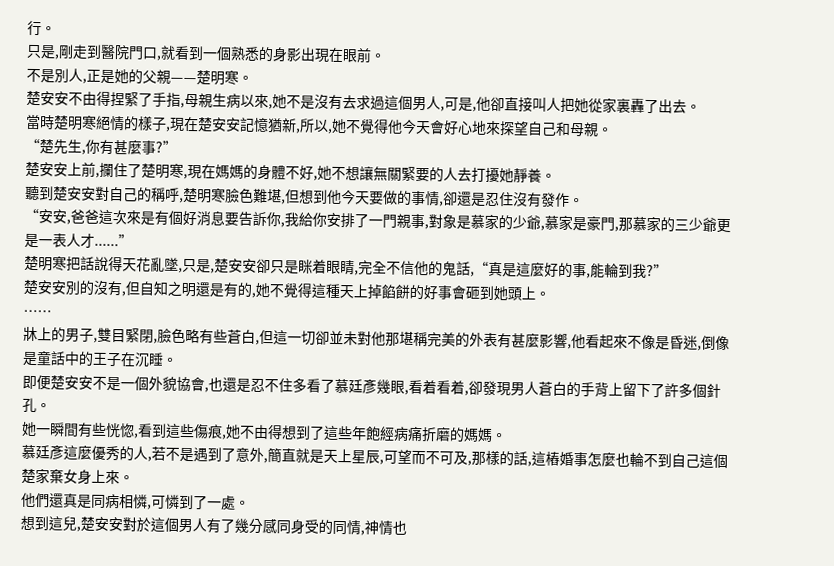行。
只是,剛走到醫院門口,就看到一個熟悉的身影出現在眼前。
不是別人,正是她的父親——楚明寒。
楚安安不由得捏緊了手指,母親生病以來,她不是沒有去求過這個男人,可是,他卻直接叫人把她從家裏轟了出去。
當時楚明寒絕情的樣子,現在楚安安記憶猶新,所以,她不覺得他今天會好心地來探望自己和母親。
“楚先生,你有甚麼事?”
楚安安上前,攔住了楚明寒,現在媽媽的身體不好,她不想讓無關緊要的人去打擾她靜養。
聽到楚安安對自己的稱呼,楚明寒臉色難堪,但想到他今天要做的事情,卻還是忍住沒有發作。
“安安,爸爸這次來是有個好消息要告訴你,我給你安排了一門親事,對象是慕家的少爺,慕家是豪門,那慕家的三少爺更是一表人才......”
楚明寒把話說得天花亂墜,只是,楚安安卻只是眯着眼睛,完全不信他的鬼話,“真是這麼好的事,能輪到我?”
楚安安別的沒有,但自知之明還是有的,她不覺得這種天上掉餡餅的好事會砸到她頭上。
……
牀上的男子,雙目緊閉,臉色略有些蒼白,但這一切卻並未對他那堪稱完美的外表有甚麼影響,他看起來不像是昏迷,倒像是童話中的王子在沉睡。
即便楚安安不是一個外貌協會,也還是忍不住多看了慕廷彥幾眼,看着看着,卻發現男人蒼白的手背上留下了許多個針孔。
她一瞬間有些恍惚,看到這些傷痕,她不由得想到了這些年飽經病痛折磨的媽媽。
慕廷彥這麼優秀的人,若不是遇到了意外,簡直就是天上星辰,可望而不可及,那樣的話,這樁婚事怎麼也輪不到自己這個楚家棄女身上來。
他們還真是同病相憐,可憐到了一處。
想到這兒,楚安安對於這個男人有了幾分感同身受的同情,神情也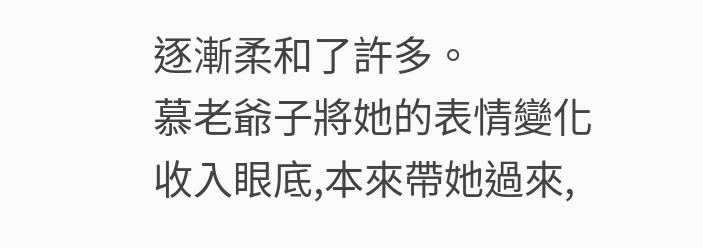逐漸柔和了許多。
慕老爺子將她的表情變化收入眼底,本來帶她過來,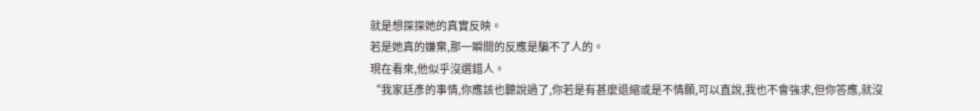就是想探探她的真實反映。
若是她真的嫌棄,那一瞬間的反應是騙不了人的。
現在看來,他似乎沒選錯人。
“我家廷彥的事情,你應該也聽說過了,你若是有甚麼退縮或是不情願,可以直說,我也不會強求,但你答應,就沒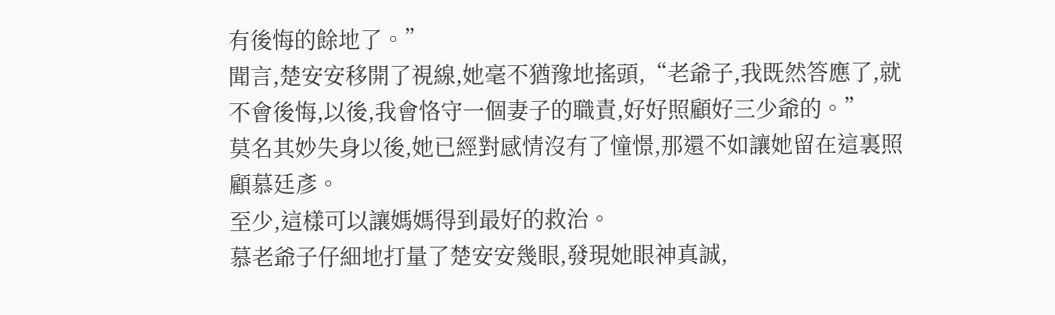有後悔的餘地了。”
聞言,楚安安移開了視線,她毫不猶豫地搖頭,“老爺子,我既然答應了,就不會後悔,以後,我會恪守一個妻子的職責,好好照顧好三少爺的。”
莫名其妙失身以後,她已經對感情沒有了憧憬,那還不如讓她留在這裏照顧慕廷彥。
至少,這樣可以讓媽媽得到最好的救治。
慕老爺子仔細地打量了楚安安幾眼,發現她眼神真誠,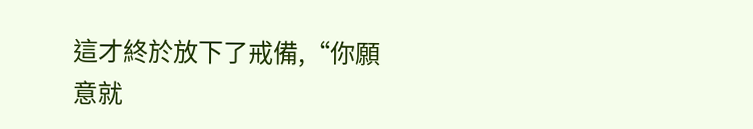這才終於放下了戒備,“你願意就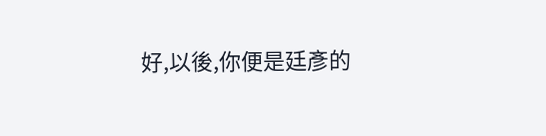好,以後,你便是廷彥的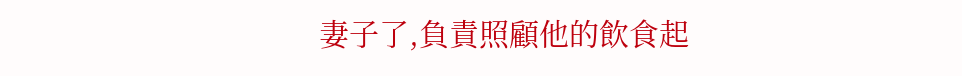妻子了,負責照顧他的飲食起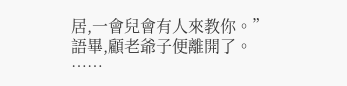居,一會兒會有人來教你。”
語畢,顧老爺子便離開了。
……